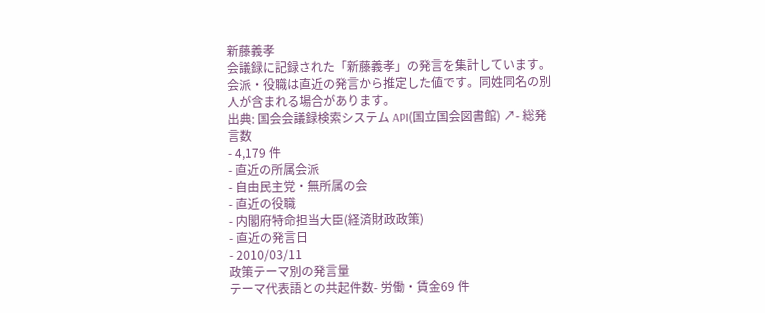新藤義孝
会議録に記録された「新藤義孝」の発言を集計しています。会派・役職は直近の発言から推定した値です。同姓同名の別人が含まれる場合があります。
出典: 国会会議録検索システム API(国立国会図書館) ↗- 総発言数
- 4,179 件
- 直近の所属会派
- 自由民主党・無所属の会
- 直近の役職
- 内閣府特命担当大臣(経済財政政策)
- 直近の発言日
- 2010/03/11
政策テーマ別の発言量
テーマ代表語との共起件数- 労働・賃金69 件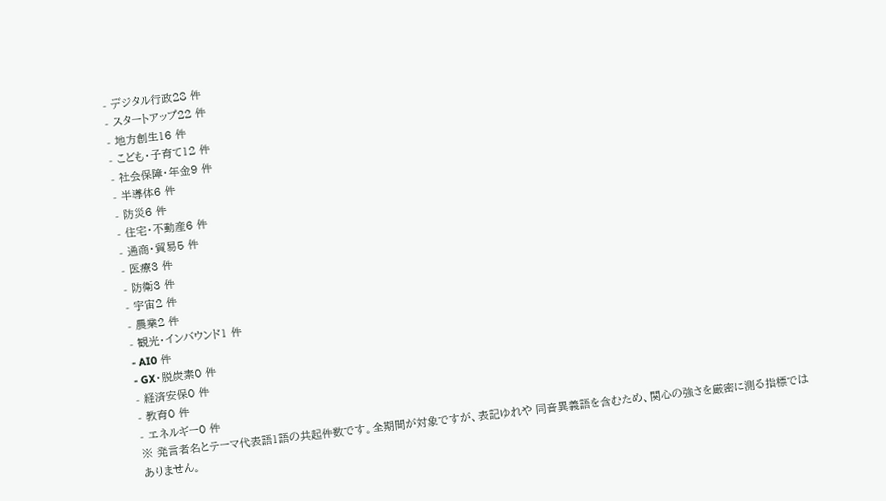- デジタル行政28 件
- スタートアップ22 件
- 地方創生16 件
- こども・子育て12 件
- 社会保障・年金9 件
- 半導体6 件
- 防災6 件
- 住宅・不動産6 件
- 通商・貿易5 件
- 医療3 件
- 防衛3 件
- 宇宙2 件
- 農業2 件
- 観光・インバウンド1 件
- AI0 件
- GX・脱炭素0 件
- 経済安保0 件
- 教育0 件
- エネルギー0 件
※ 発言者名とテーマ代表語1語の共起件数です。全期間が対象ですが、表記ゆれや 同音異義語を含むため、関心の強さを厳密に測る指標ではありません。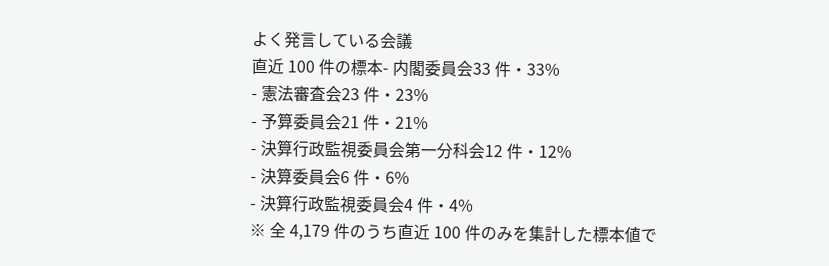よく発言している会議
直近 100 件の標本- 内閣委員会33 件・33%
- 憲法審査会23 件・23%
- 予算委員会21 件・21%
- 決算行政監視委員会第一分科会12 件・12%
- 決算委員会6 件・6%
- 決算行政監視委員会4 件・4%
※ 全 4,179 件のうち直近 100 件のみを集計した標本値で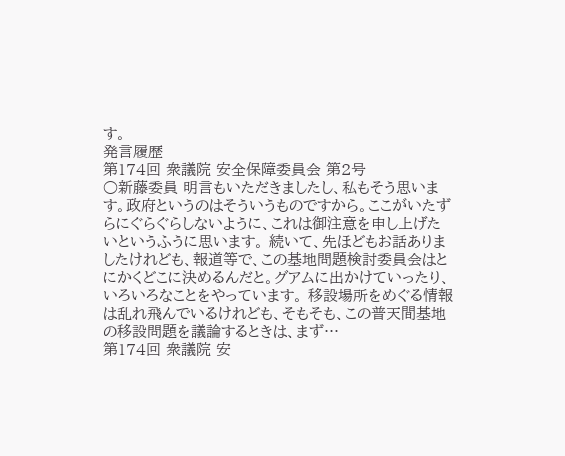す。
発言履歴
第174回 衆議院 安全保障委員会 第2号
○新藤委員 明言もいただきましたし、私もそう思います。政府というのはそういうものですから。ここがいたずらにぐらぐらしないように、これは御注意を申し上げたいというふうに思います。 続いて、先ほどもお話ありましたけれども、報道等で、この基地問題検討委員会はとにかくどこに決めるんだと。グアムに出かけていったり、いろいろなことをやっています。 移設場所をめぐる情報は乱れ飛んでいるけれども、そもそも、この普天間基地の移設問題を議論するときは、まず…
第174回 衆議院 安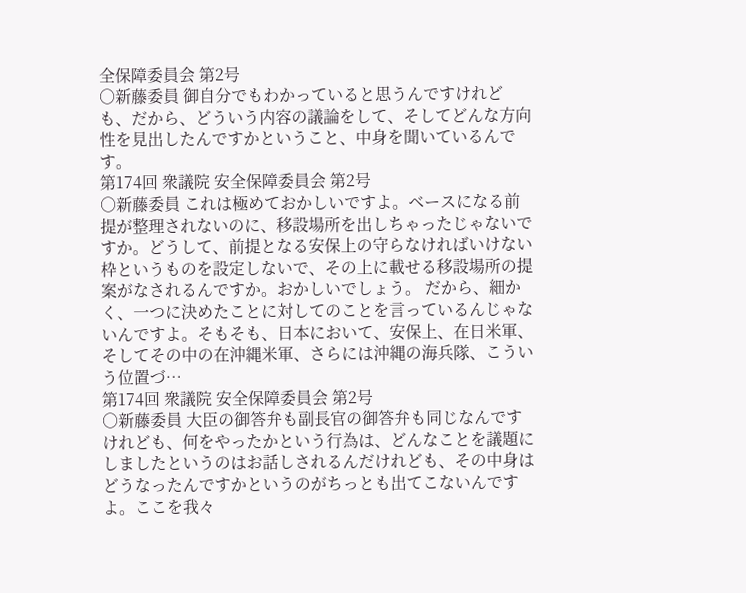全保障委員会 第2号
○新藤委員 御自分でもわかっていると思うんですけれども、だから、どういう内容の議論をして、そしてどんな方向性を見出したんですかということ、中身を聞いているんです。
第174回 衆議院 安全保障委員会 第2号
○新藤委員 これは極めておかしいですよ。ベースになる前提が整理されないのに、移設場所を出しちゃったじゃないですか。どうして、前提となる安保上の守らなければいけない枠というものを設定しないで、その上に載せる移設場所の提案がなされるんですか。おかしいでしょう。 だから、細かく、一つに決めたことに対してのことを言っているんじゃないんですよ。そもそも、日本において、安保上、在日米軍、そしてその中の在沖縄米軍、さらには沖縄の海兵隊、こういう位置づ…
第174回 衆議院 安全保障委員会 第2号
○新藤委員 大臣の御答弁も副長官の御答弁も同じなんですけれども、何をやったかという行為は、どんなことを議題にしましたというのはお話しされるんだけれども、その中身はどうなったんですかというのがちっとも出てこないんですよ。ここを我々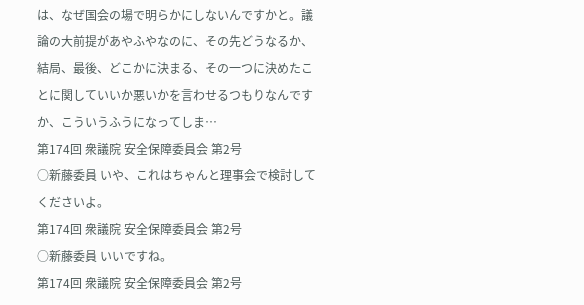は、なぜ国会の場で明らかにしないんですかと。議論の大前提があやふやなのに、その先どうなるか、結局、最後、どこかに決まる、その一つに決めたことに関していいか悪いかを言わせるつもりなんですか、こういうふうになってしま…
第174回 衆議院 安全保障委員会 第2号
○新藤委員 いや、これはちゃんと理事会で検討してくださいよ。
第174回 衆議院 安全保障委員会 第2号
○新藤委員 いいですね。
第174回 衆議院 安全保障委員会 第2号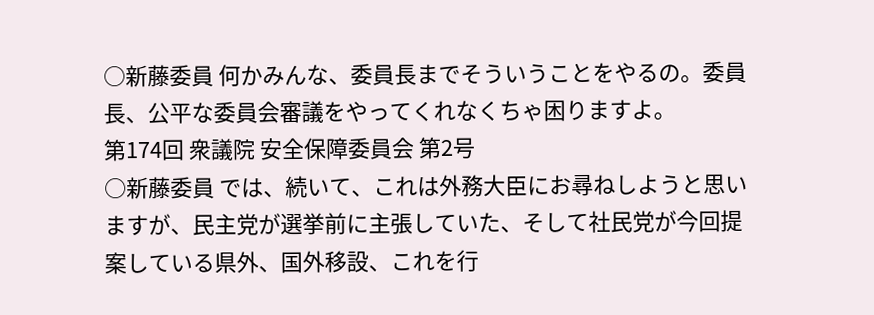○新藤委員 何かみんな、委員長までそういうことをやるの。委員長、公平な委員会審議をやってくれなくちゃ困りますよ。
第174回 衆議院 安全保障委員会 第2号
○新藤委員 では、続いて、これは外務大臣にお尋ねしようと思いますが、民主党が選挙前に主張していた、そして社民党が今回提案している県外、国外移設、これを行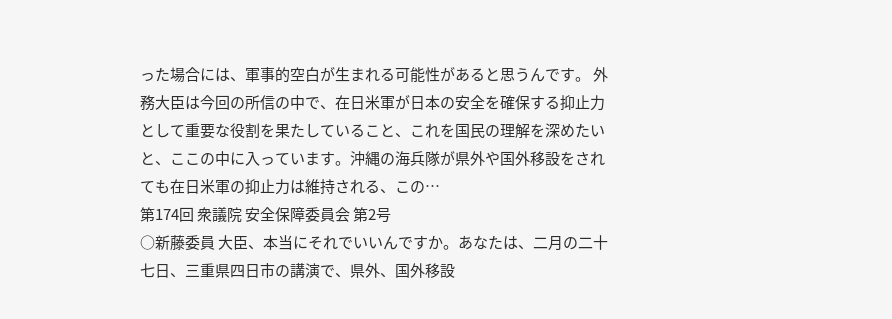った場合には、軍事的空白が生まれる可能性があると思うんです。 外務大臣は今回の所信の中で、在日米軍が日本の安全を確保する抑止力として重要な役割を果たしていること、これを国民の理解を深めたいと、ここの中に入っています。沖縄の海兵隊が県外や国外移設をされても在日米軍の抑止力は維持される、この…
第174回 衆議院 安全保障委員会 第2号
○新藤委員 大臣、本当にそれでいいんですか。あなたは、二月の二十七日、三重県四日市の講演で、県外、国外移設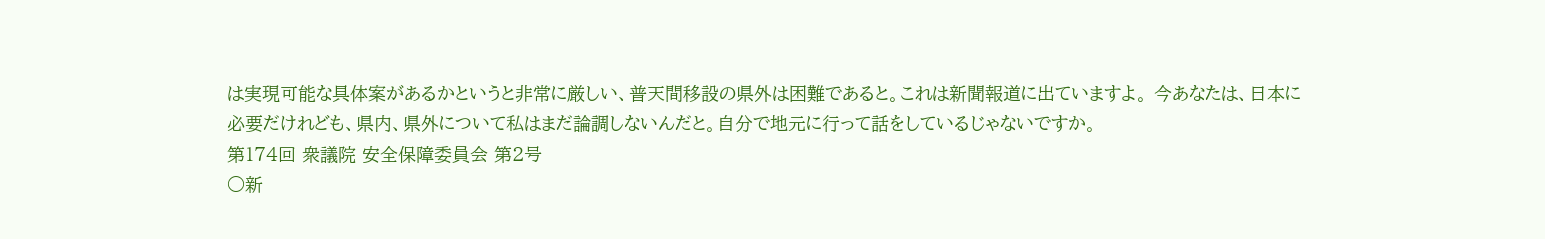は実現可能な具体案があるかというと非常に厳しい、普天間移設の県外は困難であると。これは新聞報道に出ていますよ。 今あなたは、日本に必要だけれども、県内、県外について私はまだ論調しないんだと。自分で地元に行って話をしているじゃないですか。
第174回 衆議院 安全保障委員会 第2号
○新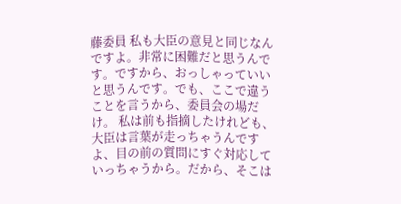藤委員 私も大臣の意見と同じなんですよ。非常に困難だと思うんです。ですから、おっしゃっていいと思うんです。でも、ここで違うことを言うから、委員会の場だけ。 私は前も指摘したけれども、大臣は言葉が走っちゃうんですよ、目の前の質問にすぐ対応していっちゃうから。だから、そこは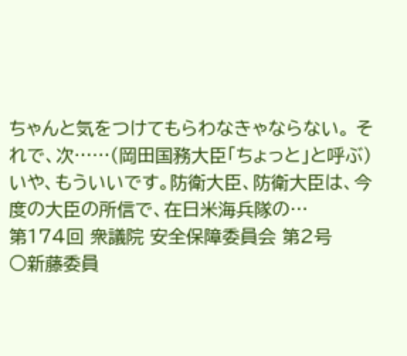ちゃんと気をつけてもらわなきゃならない。 それで、次……(岡田国務大臣「ちょっと」と呼ぶ)いや、もういいです。防衛大臣、防衛大臣は、今度の大臣の所信で、在日米海兵隊の…
第174回 衆議院 安全保障委員会 第2号
○新藤委員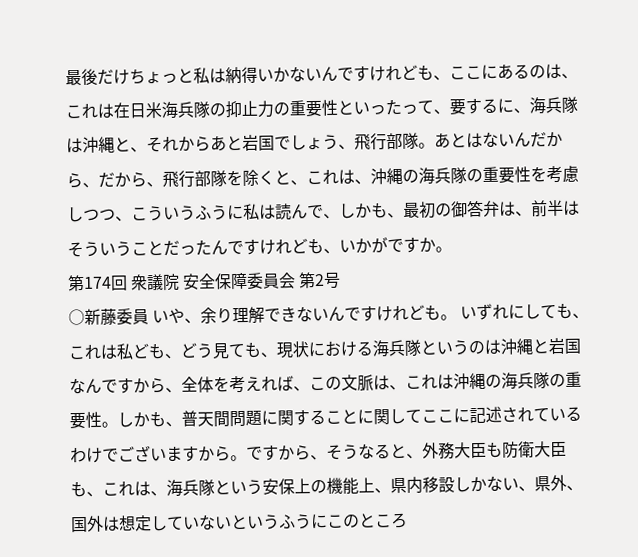最後だけちょっと私は納得いかないんですけれども、ここにあるのは、これは在日米海兵隊の抑止力の重要性といったって、要するに、海兵隊は沖縄と、それからあと岩国でしょう、飛行部隊。あとはないんだから、だから、飛行部隊を除くと、これは、沖縄の海兵隊の重要性を考慮しつつ、こういうふうに私は読んで、しかも、最初の御答弁は、前半はそういうことだったんですけれども、いかがですか。
第174回 衆議院 安全保障委員会 第2号
○新藤委員 いや、余り理解できないんですけれども。 いずれにしても、これは私ども、どう見ても、現状における海兵隊というのは沖縄と岩国なんですから、全体を考えれば、この文脈は、これは沖縄の海兵隊の重要性。しかも、普天間問題に関することに関してここに記述されているわけでございますから。ですから、そうなると、外務大臣も防衛大臣も、これは、海兵隊という安保上の機能上、県内移設しかない、県外、国外は想定していないというふうにこのところ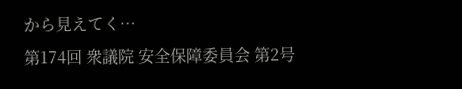から見えてく…
第174回 衆議院 安全保障委員会 第2号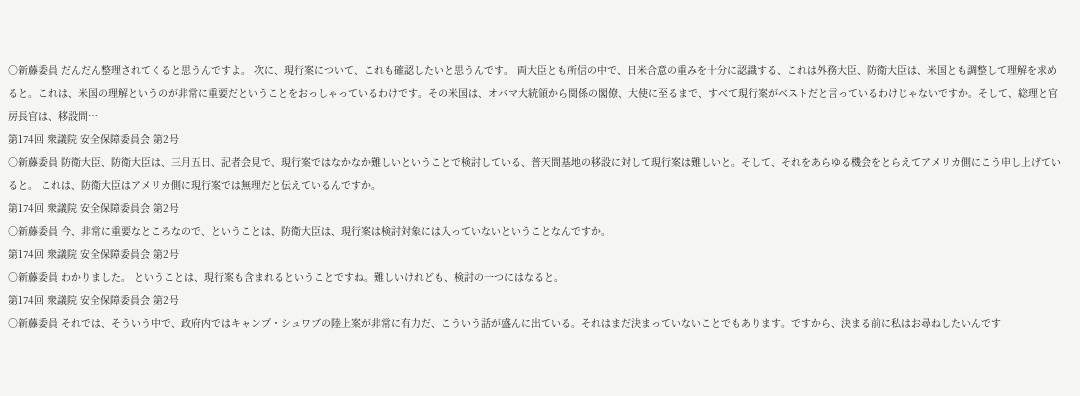○新藤委員 だんだん整理されてくると思うんですよ。 次に、現行案について、これも確認したいと思うんです。 両大臣とも所信の中で、日米合意の重みを十分に認識する、これは外務大臣、防衛大臣は、米国とも調整して理解を求めると。これは、米国の理解というのが非常に重要だということをおっしゃっているわけです。その米国は、オバマ大統領から関係の閣僚、大使に至るまで、すべて現行案がベストだと言っているわけじゃないですか。そして、総理と官房長官は、移設問…
第174回 衆議院 安全保障委員会 第2号
○新藤委員 防衛大臣、防衛大臣は、三月五日、記者会見で、現行案ではなかなか難しいということで検討している、普天間基地の移設に対して現行案は難しいと。そして、それをあらゆる機会をとらえてアメリカ側にこう申し上げていると。 これは、防衛大臣はアメリカ側に現行案では無理だと伝えているんですか。
第174回 衆議院 安全保障委員会 第2号
○新藤委員 今、非常に重要なところなので、ということは、防衛大臣は、現行案は検討対象には入っていないということなんですか。
第174回 衆議院 安全保障委員会 第2号
○新藤委員 わかりました。 ということは、現行案も含まれるということですね。難しいけれども、検討の一つにはなると。
第174回 衆議院 安全保障委員会 第2号
○新藤委員 それでは、そういう中で、政府内ではキャンプ・シュワブの陸上案が非常に有力だ、こういう話が盛んに出ている。それはまだ決まっていないことでもあります。ですから、決まる前に私はお尋ねしたいんです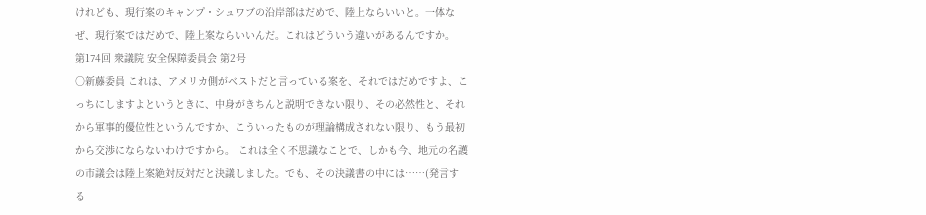けれども、現行案のキャンプ・シュワブの沿岸部はだめで、陸上ならいいと。一体なぜ、現行案ではだめで、陸上案ならいいんだ。これはどういう違いがあるんですか。
第174回 衆議院 安全保障委員会 第2号
○新藤委員 これは、アメリカ側がベストだと言っている案を、それではだめですよ、こっちにしますよというときに、中身がきちんと説明できない限り、その必然性と、それから軍事的優位性というんですか、こういったものが理論構成されない限り、もう最初から交渉にならないわけですから。 これは全く不思議なことで、しかも今、地元の名護の市議会は陸上案絶対反対だと決議しました。でも、その決議書の中には……(発言する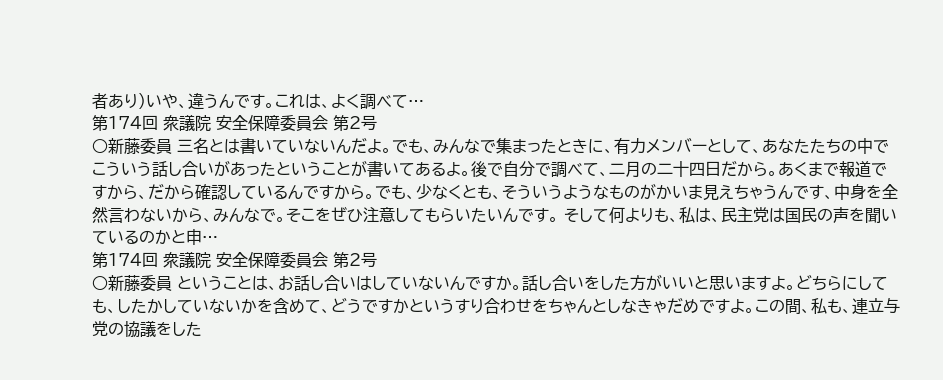者あり)いや、違うんです。これは、よく調べて…
第174回 衆議院 安全保障委員会 第2号
○新藤委員 三名とは書いていないんだよ。でも、みんなで集まったときに、有力メンバーとして、あなたたちの中でこういう話し合いがあったということが書いてあるよ。後で自分で調べて、二月の二十四日だから。あくまで報道ですから、だから確認しているんですから。でも、少なくとも、そういうようなものがかいま見えちゃうんです、中身を全然言わないから、みんなで。そこをぜひ注意してもらいたいんです。 そして何よりも、私は、民主党は国民の声を聞いているのかと申…
第174回 衆議院 安全保障委員会 第2号
○新藤委員 ということは、お話し合いはしていないんですか。話し合いをした方がいいと思いますよ。どちらにしても、したかしていないかを含めて、どうですかというすり合わせをちゃんとしなきゃだめですよ。この間、私も、連立与党の協議をした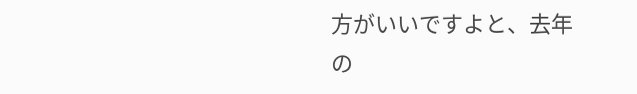方がいいですよと、去年の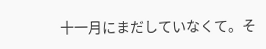十一月にまだしていなくて。そ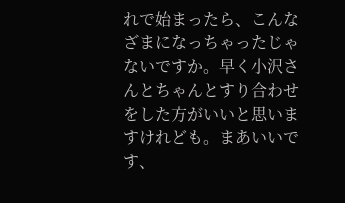れで始まったら、こんなざまになっちゃったじゃないですか。早く小沢さんとちゃんとすり合わせをした方がいいと思いますけれども。まあいいです、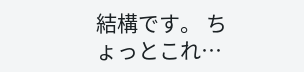結構です。 ちょっとこれ…